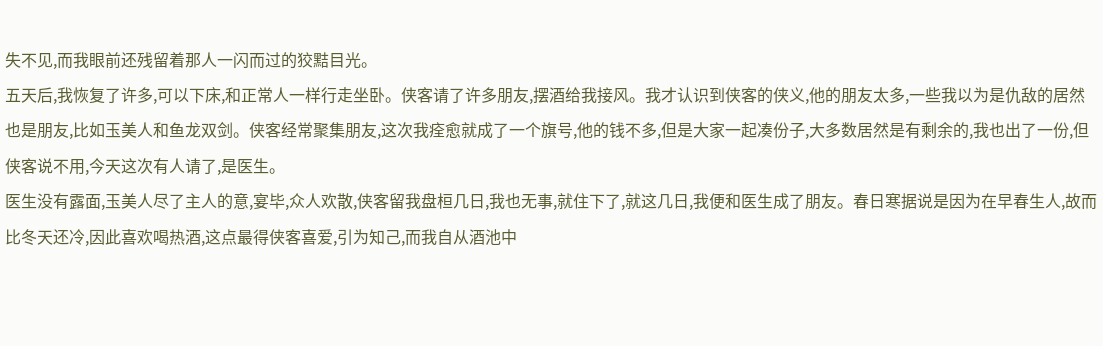失不见,而我眼前还残留着那人一闪而过的狡黠目光。
五天后,我恢复了许多,可以下床,和正常人一样行走坐卧。侠客请了许多朋友,摆酒给我接风。我才认识到侠客的侠义,他的朋友太多,一些我以为是仇敌的居然也是朋友,比如玉美人和鱼龙双剑。侠客经常聚集朋友,这次我痊愈就成了一个旗号,他的钱不多,但是大家一起凑份子,大多数居然是有剩余的,我也出了一份,但侠客说不用,今天这次有人请了,是医生。
医生没有露面,玉美人尽了主人的意,宴毕,众人欢散,侠客留我盘桓几日,我也无事,就住下了,就这几日,我便和医生成了朋友。春日寒据说是因为在早春生人,故而比冬天还冷,因此喜欢喝热酒,这点最得侠客喜爱,引为知己,而我自从酒池中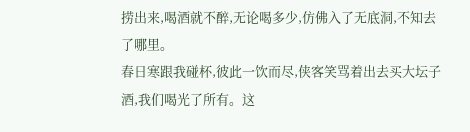捞出来,喝酒就不醉,无论喝多少,仿佛入了无底洞,不知去了哪里。
春日寒跟我碰杯,彼此一饮而尽,侠客笑骂着出去买大坛子酒,我们喝光了所有。这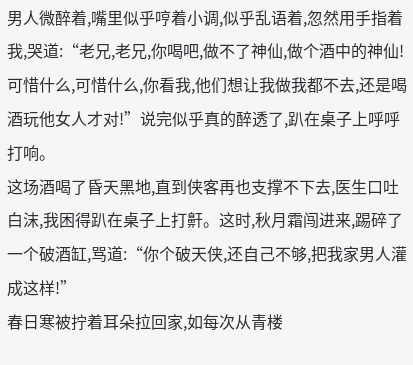男人微醉着,嘴里似乎哼着小调,似乎乱语着,忽然用手指着我,哭道:“老兄,老兄,你喝吧,做不了神仙,做个酒中的神仙!可惜什么,可惜什么,你看我,他们想让我做我都不去,还是喝酒玩他女人才对!”说完似乎真的醉透了,趴在桌子上呼呼打响。
这场酒喝了昏天黑地,直到侠客再也支撑不下去,医生口吐白沫,我困得趴在桌子上打鼾。这时,秋月霜闯进来,踢碎了一个破酒缸,骂道:“你个破天侠,还自己不够,把我家男人灌成这样!”
春日寒被拧着耳朵拉回家,如每次从青楼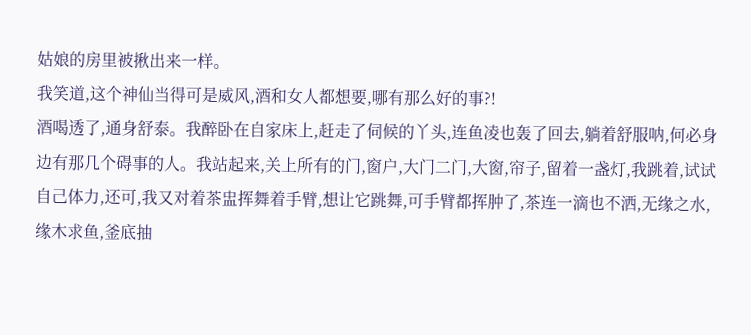姑娘的房里被揪出来一样。
我笑道,这个神仙当得可是威风,酒和女人都想要,哪有那么好的事?!
酒喝透了,通身舒泰。我醉卧在自家床上,赶走了伺候的丫头,连鱼凌也轰了回去,躺着舒服呐,何必身边有那几个碍事的人。我站起来,关上所有的门,窗户,大门二门,大窗,帘子,留着一盏灯,我跳着,试试自己体力,还可,我又对着茶盅挥舞着手臂,想让它跳舞,可手臂都挥肿了,茶连一滴也不洒,无缘之水,缘木求鱼,釜底抽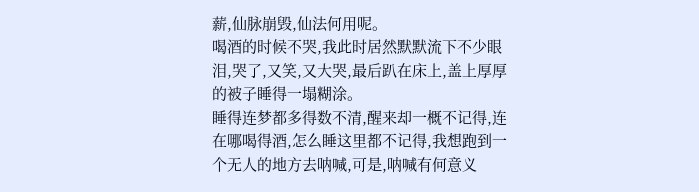薪,仙脉崩毁,仙法何用呢。
喝酒的时候不哭,我此时居然默默流下不少眼泪,哭了,又笑,又大哭,最后趴在床上,盖上厚厚的被子睡得一塌糊涂。
睡得连梦都多得数不清,醒来却一概不记得,连在哪喝得酒,怎么睡这里都不记得,我想跑到一个无人的地方去呐喊,可是,呐喊有何意义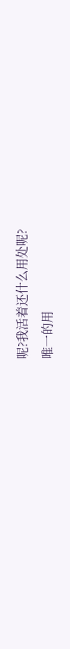呢?我活着还什么用处呢?
唯一的用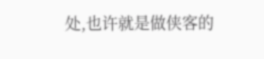处,也许就是做侠客的